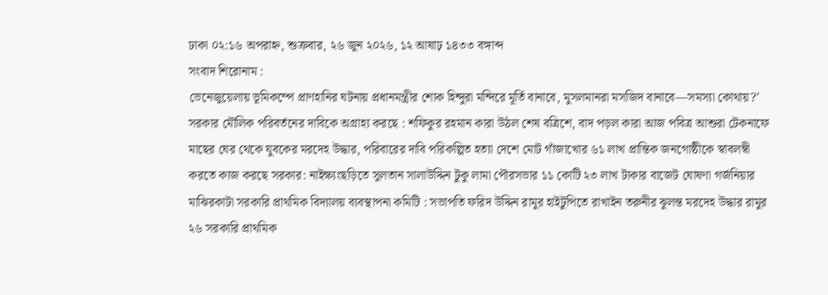ঢাকা ০২:১৬ অপরাহ্ন, শুক্রবার, ২৬ জুন ২০২৬, ১২ আষাঢ় ১৪৩৩ বঙ্গাব্দ
সংবাদ শিরোনাম :
ভেনেজুয়েলায় ভূমিকম্পে প্রাণহানির ঘটনায় প্রধানমন্ত্রীর শোক হিন্দুরা মন্দিরে মূর্তি বানাবে, মুসলমানরা মসজিদ বানাবে—সমস্যা কোথায়?’ সরকার মৌলিক পরিবর্তনের দাবিকে অগ্রাহ্য করছে : শফিকুর রহমান কারা উঠল শেষ বত্রিশে, বাদ পড়ল কারা আজ পবিত্র আশুরা টেকনাফে মাছের ঘের থেকে যুবকের মরদেহ উদ্ধার, পরিবারের দাবি পরিকল্পিত হত্যা দেশে মোট গাঁজাখোর ৬১ লাখ প্রান্তিক জনগোষ্ঠীকে স্বাবলম্বী করতে কাজ করছে সরকার: নাইক্ষ্যংছড়িতে সুলতান সালাউদ্দিন টুকু লামা পৌরসভার ১১ কোটি ২৩ লাখ টাকার বাজেট ঘোষণা গর্জনিয়ার মাঝিরকাটা সরকারি প্রাথমিক বিদ্যালয় ব্যবস্থাপনা কমিটি : সভাপতি ফরিদ উদ্দিন রামুর হাইটুপিতে রাখাইন তরুনীর ঝুলন্ত মরদেহ উদ্ধার রামুর ২৬ সরকারি প্রাথমিক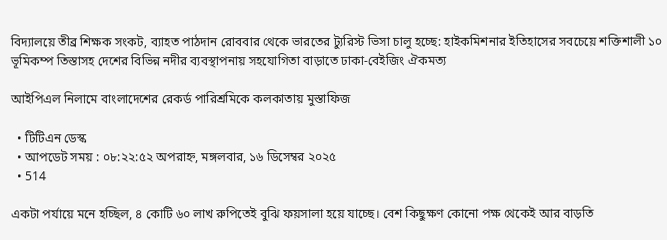বিদ্যালয়ে তীব্র শিক্ষক সংকট, ব্যাহত পাঠদান রোববার থেকে ভারতের ট্যুরিস্ট ভিসা চালু হচ্ছে: হাইকমিশনার ইতিহাসের সবচেয়ে শক্তিশালী ১০ ভূমিকম্প তিস্তাসহ দেশের বিভিন্ন নদীর ব্যবস্থাপনায় সহযোগিতা বাড়াতে ঢাকা-বেইজিং ঐকমত্য

আইপিএল নিলামে বাংলাদেশের রেকর্ড পারিশ্রমিকে কলকাতায় মুস্তাফিজ

  • টিটিএন ডেস্ক
  • আপডেট সময় : ০৮:২২:৫২ অপরাহ্ন, মঙ্গলবার, ১৬ ডিসেম্বর ২০২৫
  • 514

একটা পর্যায়ে মনে হচ্ছিল, ৪ কোটি ৬০ লাখ রুপিতেই বুঝি ফয়সালা হয়ে যাচ্ছে। বেশ কিছুক্ষণ কোনো পক্ষ থেকেই আর বাড়তি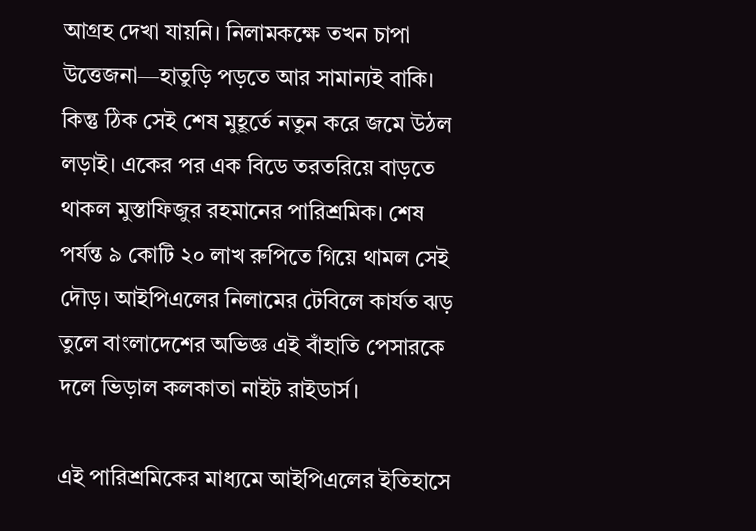আগ্রহ দেখা যায়নি। নিলামকক্ষে তখন চাপা উত্তেজনা—হাতুড়ি পড়তে আর সামান্যই বাকি। কিন্তু ঠিক সেই শেষ মুহূর্তে নতুন করে জমে উঠল লড়াই। একের পর এক বিডে তরতরিয়ে বাড়তে থাকল মুস্তাফিজুর রহমানের পারিশ্রমিক। শেষ পর্যন্ত ৯ কোটি ২০ লাখ রুপিতে গিয়ে থামল সেই দৌড়। আইপিএলের নিলামের টেবিলে কার্যত ঝড় তুলে বাংলাদেশের অভিজ্ঞ এই বাঁহাতি পেসারকে দলে ভিড়াল কলকাতা নাইট রাইডার্স।

এই পারিশ্রমিকের মাধ্যমে আইপিএলের ইতিহাসে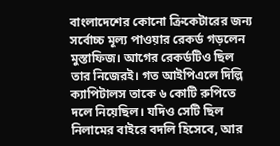বাংলাদেশের কোনো ক্রিকেটারের জন্য সর্বোচ্চ মূল্য পাওয়ার রেকর্ড গড়লেন মুস্তাফিজ। আগের রেকর্ডটিও ছিল তার নিজেরই। গত আইপিএলে দিল্লি ক্যাপিটালস তাকে ৬ কোটি রুপিতে দলে নিয়েছিল। যদিও সেটি ছিল নিলামের বাইরে বদলি হিসেবে, আর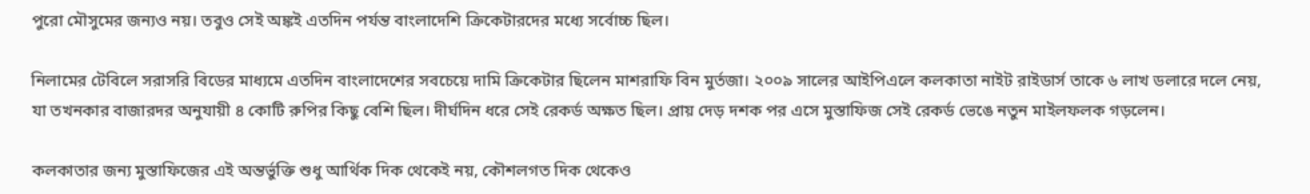পুরো মৌসুমের জন্যও নয়। তবুও সেই অঙ্কই এতদিন পর্যন্ত বাংলাদেশি ক্রিকেটারদের মধ্যে সর্বোচ্চ ছিল।

নিলামের টেবিলে সরাসরি বিডের মাধ্যমে এতদিন বাংলাদেশের সবচেয়ে দামি ক্রিকেটার ছিলেন মাশরাফি বিন মুর্তজা। ২০০৯ সালের আইপিএলে কলকাতা নাইট রাইডার্স তাকে ৬ লাখ ডলারে দলে নেয়, যা তখনকার বাজারদর অনুযায়ী ৪ কোটি রুপির কিছু বেশি ছিল। দীর্ঘদিন ধরে সেই রেকর্ড অক্ষত ছিল। প্রায় দেড় দশক পর এসে মুস্তাফিজ সেই রেকর্ড ভেঙে নতুন মাইলফলক গড়লেন।

কলকাতার জন্য মুস্তাফিজের এই অন্তর্ভুক্তি শুধু আর্থিক দিক থেকেই নয়, কৌশলগত দিক থেকেও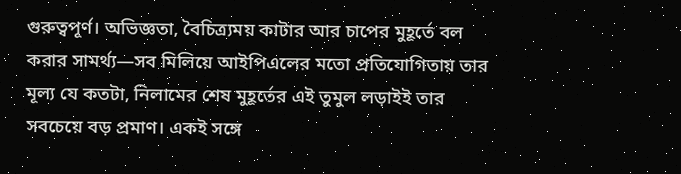গুরুত্বপূর্ণ। অভিজ্ঞতা, বৈচিত্র্যময় কাটার আর চাপের মুহূর্তে বল করার সামর্থ্য—সব মিলিয়ে আইপিএলের মতো প্রতিযোগিতায় তার মূল্য যে কতটা, নিলামের শেষ মুহূর্তের এই তুমুল লড়াইই তার সবচেয়ে বড় প্রমাণ। একই সঙ্গে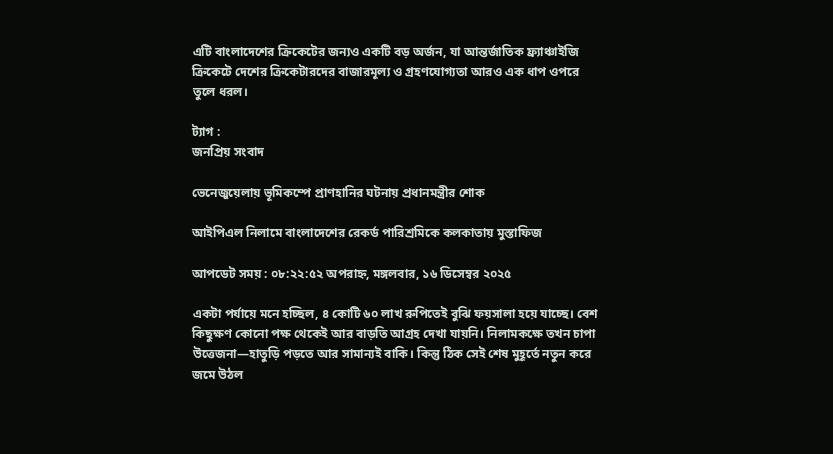এটি বাংলাদেশের ক্রিকেটের জন্যও একটি বড় অর্জন, যা আন্তর্জাতিক ফ্র্যাঞ্চাইজি ক্রিকেটে দেশের ক্রিকেটারদের বাজারমূল্য ও গ্রহণযোগ্যতা আরও এক ধাপ ওপরে তুলে ধরল।

ট্যাগ :
জনপ্রিয় সংবাদ

ভেনেজুয়েলায় ভূমিকম্পে প্রাণহানির ঘটনায় প্রধানমন্ত্রীর শোক

আইপিএল নিলামে বাংলাদেশের রেকর্ড পারিশ্রমিকে কলকাতায় মুস্তাফিজ

আপডেট সময় : ০৮:২২:৫২ অপরাহ্ন, মঙ্গলবার, ১৬ ডিসেম্বর ২০২৫

একটা পর্যায়ে মনে হচ্ছিল, ৪ কোটি ৬০ লাখ রুপিতেই বুঝি ফয়সালা হয়ে যাচ্ছে। বেশ কিছুক্ষণ কোনো পক্ষ থেকেই আর বাড়তি আগ্রহ দেখা যায়নি। নিলামকক্ষে তখন চাপা উত্তেজনা—হাতুড়ি পড়তে আর সামান্যই বাকি। কিন্তু ঠিক সেই শেষ মুহূর্তে নতুন করে জমে উঠল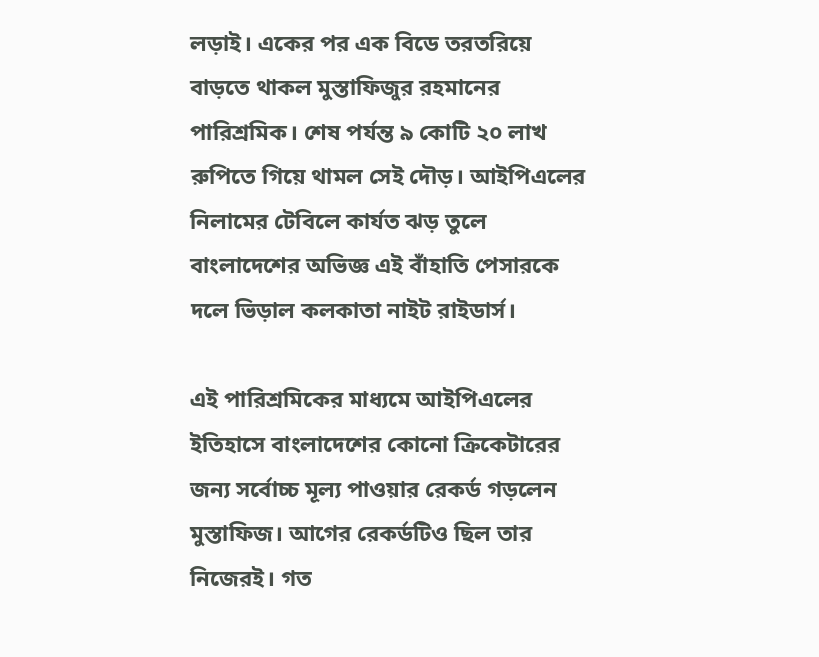লড়াই। একের পর এক বিডে তরতরিয়ে বাড়তে থাকল মুস্তাফিজুর রহমানের পারিশ্রমিক। শেষ পর্যন্ত ৯ কোটি ২০ লাখ রুপিতে গিয়ে থামল সেই দৌড়। আইপিএলের নিলামের টেবিলে কার্যত ঝড় তুলে বাংলাদেশের অভিজ্ঞ এই বাঁহাতি পেসারকে দলে ভিড়াল কলকাতা নাইট রাইডার্স।

এই পারিশ্রমিকের মাধ্যমে আইপিএলের ইতিহাসে বাংলাদেশের কোনো ক্রিকেটারের জন্য সর্বোচ্চ মূল্য পাওয়ার রেকর্ড গড়লেন মুস্তাফিজ। আগের রেকর্ডটিও ছিল তার নিজেরই। গত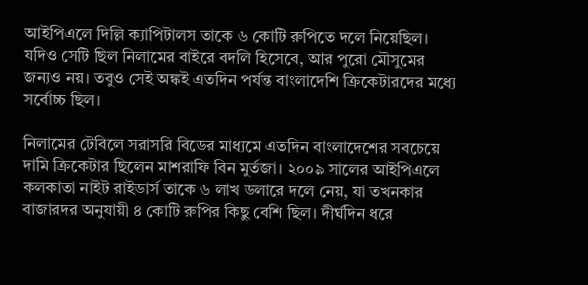আইপিএলে দিল্লি ক্যাপিটালস তাকে ৬ কোটি রুপিতে দলে নিয়েছিল। যদিও সেটি ছিল নিলামের বাইরে বদলি হিসেবে, আর পুরো মৌসুমের জন্যও নয়। তবুও সেই অঙ্কই এতদিন পর্যন্ত বাংলাদেশি ক্রিকেটারদের মধ্যে সর্বোচ্চ ছিল।

নিলামের টেবিলে সরাসরি বিডের মাধ্যমে এতদিন বাংলাদেশের সবচেয়ে দামি ক্রিকেটার ছিলেন মাশরাফি বিন মুর্তজা। ২০০৯ সালের আইপিএলে কলকাতা নাইট রাইডার্স তাকে ৬ লাখ ডলারে দলে নেয়, যা তখনকার বাজারদর অনুযায়ী ৪ কোটি রুপির কিছু বেশি ছিল। দীর্ঘদিন ধরে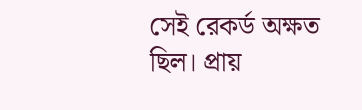সেই রেকর্ড অক্ষত ছিল। প্রায়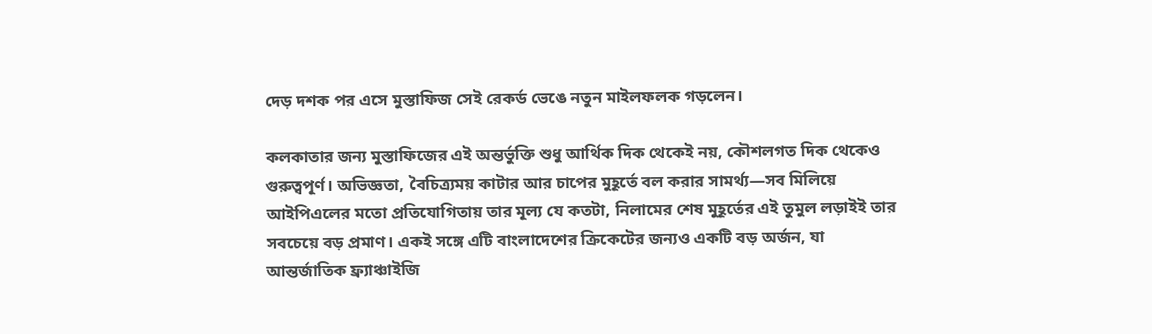দেড় দশক পর এসে মুস্তাফিজ সেই রেকর্ড ভেঙে নতুন মাইলফলক গড়লেন।

কলকাতার জন্য মুস্তাফিজের এই অন্তর্ভুক্তি শুধু আর্থিক দিক থেকেই নয়, কৌশলগত দিক থেকেও গুরুত্বপূর্ণ। অভিজ্ঞতা, বৈচিত্র্যময় কাটার আর চাপের মুহূর্তে বল করার সামর্থ্য—সব মিলিয়ে আইপিএলের মতো প্রতিযোগিতায় তার মূল্য যে কতটা, নিলামের শেষ মুহূর্তের এই তুমুল লড়াইই তার সবচেয়ে বড় প্রমাণ। একই সঙ্গে এটি বাংলাদেশের ক্রিকেটের জন্যও একটি বড় অর্জন, যা আন্তর্জাতিক ফ্র্যাঞ্চাইজি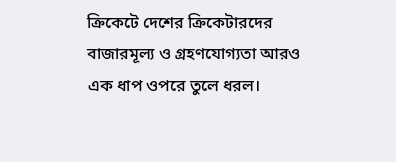ক্রিকেটে দেশের ক্রিকেটারদের বাজারমূল্য ও গ্রহণযোগ্যতা আরও এক ধাপ ওপরে তুলে ধরল।